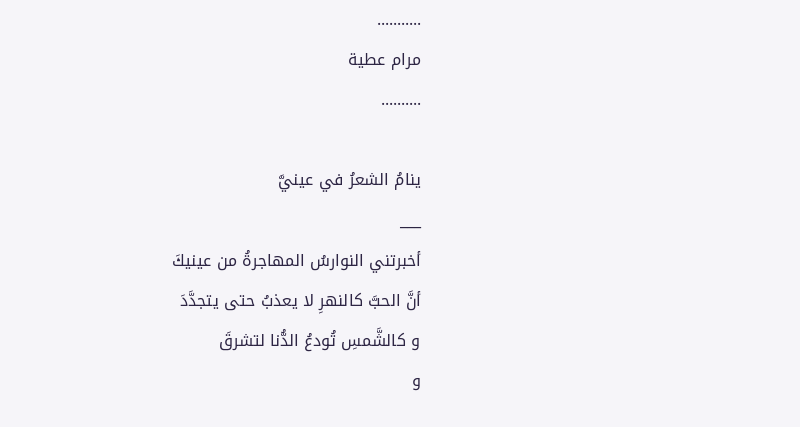...........
مرام عطية
..........

ينامُ الشعرُ في عينيَّ
___
أخبرتني النوارسُ المهاجرةُ من عينيكَ
أنَّ الحبَّ كالنهرِ لا يعذبُ حتى يتجدَّدَ
و كالشَّمسِ تُودعُ الدُّنا لتشرقَ
و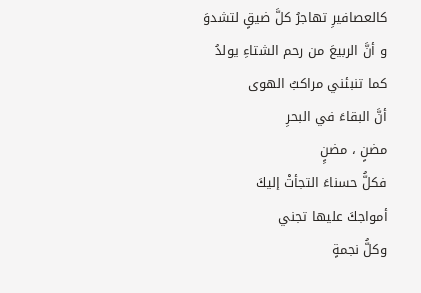كالعصافيرِ تهاجرُ كلَّ ضيقٍ لتشدوَ
و أنَّ الربيعَ من رحم الشتاءِ يولدُ
كما تنبئني مراكبُ الهوى
أنَّ البقاءَ في البحرِ
مضنٍ ، مضنٍِ
فكلُّ حسناءَ التجأتْ إليكَ
أمواجكَ عليها تجني
وكلُّ نجمةٍ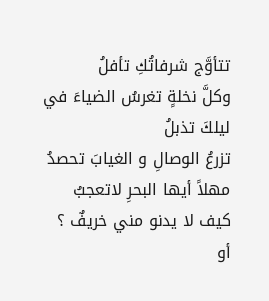تتأوَّج شرفاتُكِ تأفلُ
وكلَّ نخلةٍ تغرسُ الضياءَ في ليلكَ تذبلُ
تزرعُ الوصالِ و الغيابَ تحصدُ
مهلاً أيها البحرِ لاتعجبُ
كيف لا يدنو مني خريفٌ ؟
أو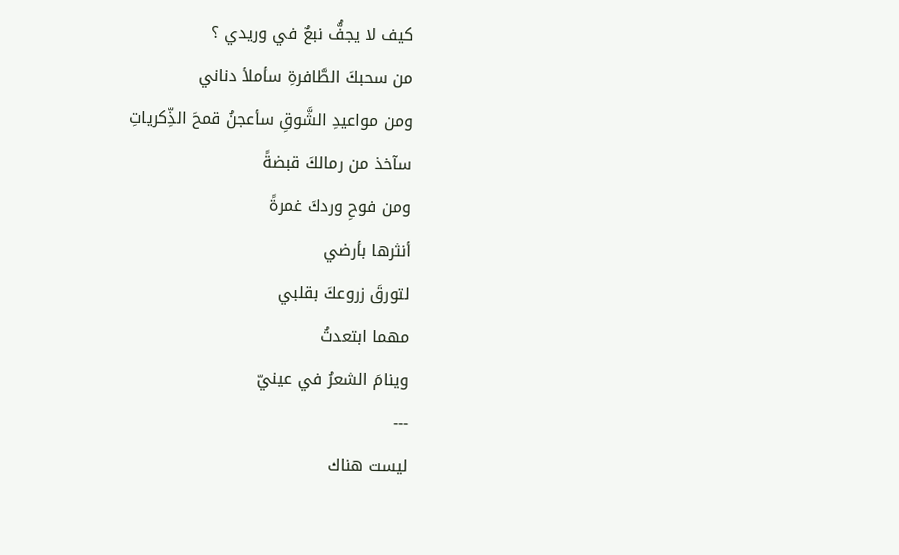كيف لا يجفُّ نبعٌ في وريدي ؟
من سحبكَ الطَّافرةِ سأملأ دناني
ومن مواعيدِ الشَّوقِ سأعجنُ قمحَ الذِّكرياتِ
سآخذ من رمالكَ قبضةً
ومن فوحِ وردكَ غمرةً
أنثرها بأرضي
لتورقَ زروعكَ بقلبي
مهما ابتعدتُ
وينامَ الشعرُ في عينيّ
---
ليست هناك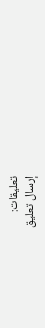تعليقات:
إرسال تعليق